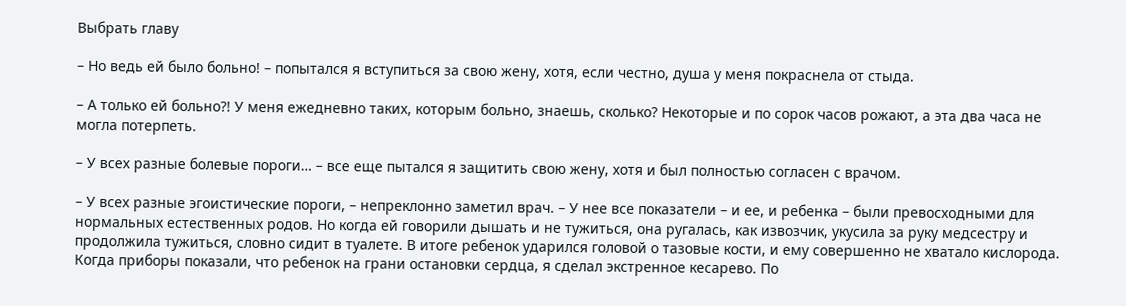Выбрать главу

– Но ведь ей было больно! – попытался я вступиться за свою жену, хотя, если честно, душа у меня покраснела от стыда.

– А только ей больно?! У меня ежедневно таких, которым больно, знаешь, сколько? Некоторые и по сорок часов рожают, а эта два часа не могла потерпеть.

– У всех разные болевые пороги… – все еще пытался я защитить свою жену, хотя и был полностью согласен с врачом.

– У всех разные эгоистические пороги, – непреклонно заметил врач. – У нее все показатели – и ее, и ребенка – были превосходными для нормальных естественных родов. Но когда ей говорили дышать и не тужиться, она ругалась, как извозчик, укусила за руку медсестру и продолжила тужиться, словно сидит в туалете. В итоге ребенок ударился головой о тазовые кости, и ему совершенно не хватало кислорода. Когда приборы показали, что ребенок на грани остановки сердца, я сделал экстренное кесарево. По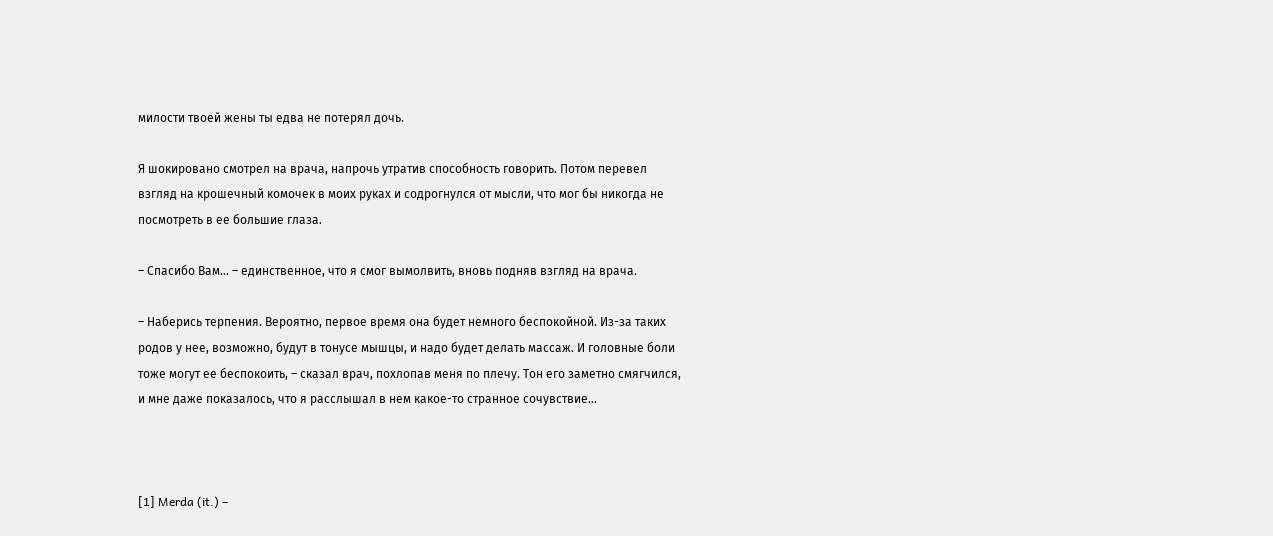милости твоей жены ты едва не потерял дочь.

Я шокировано смотрел на врача, напрочь утратив способность говорить. Потом перевел взгляд на крошечный комочек в моих руках и содрогнулся от мысли, что мог бы никогда не посмотреть в ее большие глаза.

– Спасибо Вам… – единственное, что я смог вымолвить, вновь подняв взгляд на врача.

– Наберись терпения. Вероятно, первое время она будет немного беспокойной. Из-за таких родов у нее, возможно, будут в тонусе мышцы, и надо будет делать массаж. И головные боли тоже могут ее беспокоить, – сказал врач, похлопав меня по плечу. Тон его заметно смягчился, и мне даже показалось, что я расслышал в нем какое-то странное сочувствие…



[1] Merda (it.) –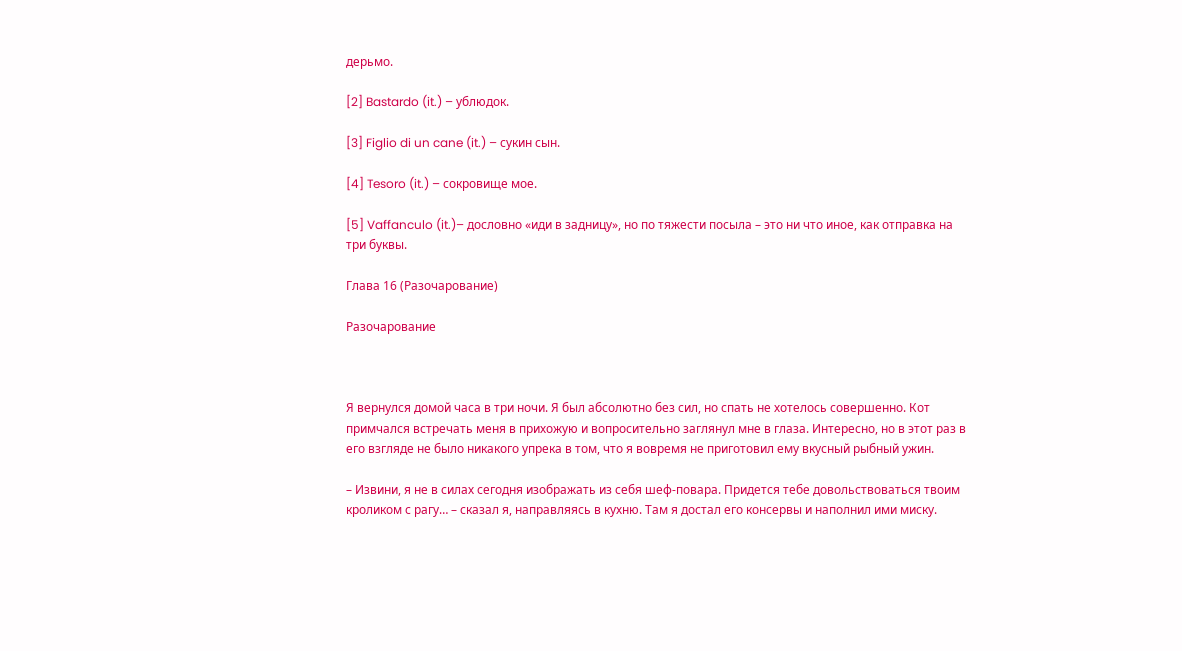дерьмо.

[2] Bastardo (it.) – ублюдок.

[3] Figlio di un cane (it.) – сукин сын.

[4] Tesoro (it.) – сокровище мое.

[5] Vaffanculo (it.)– дословно «иди в задницу», но по тяжести посыла – это ни что иное, как отправка на три буквы.

Глава 16 (Разочарование)

Разочарование



Я вернулся домой часа в три ночи. Я был абсолютно без сил, но спать не хотелось совершенно. Кот примчался встречать меня в прихожую и вопросительно заглянул мне в глаза. Интересно, но в этот раз в его взгляде не было никакого упрека в том, что я вовремя не приготовил ему вкусный рыбный ужин.

– Извини, я не в силах сегодня изображать из себя шеф-повара. Придется тебе довольствоваться твоим кроликом с рагу… – сказал я, направляясь в кухню. Там я достал его консервы и наполнил ими миску.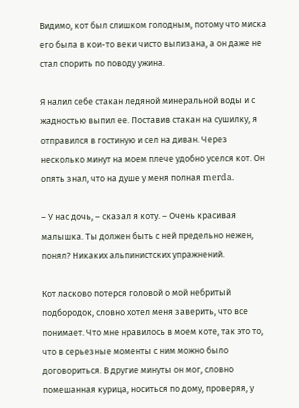Видимо, кот был слишком голодным, потому что миска его была в кои-то веки чисто вылизана, а он даже не стал спорить по поводу ужина.

Я налил себе стакан ледяной минеральной воды и с жадностью выпил ее. Поставив стакан на сушилку, я отправился в гостиную и сел на диван. Через несколько минут на моем плече удобно уселся кот. Он опять знал, что на душе у меня полная merda.

– У нас дочь, – сказал я коту. – Очень красивая малышка. Ты должен быть с ней предельно нежен, понял? Никаких альпинистских упражнений.

Кот ласково потерся головой о мой небритый подбородок, словно хотел меня заверить, что все понимает. Что мне нравилось в моем коте, так это то, что в серьезные моменты с ним можно было договориться. В другие минуты он мог, словно помешанная курица, носиться по дому, проверяя, у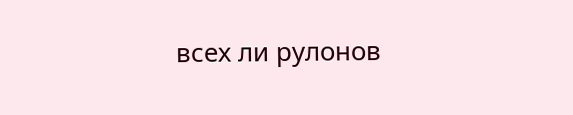всех ли рулонов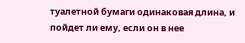туалетной бумаги одинаковая длина, и пойдет ли ему, если он в нее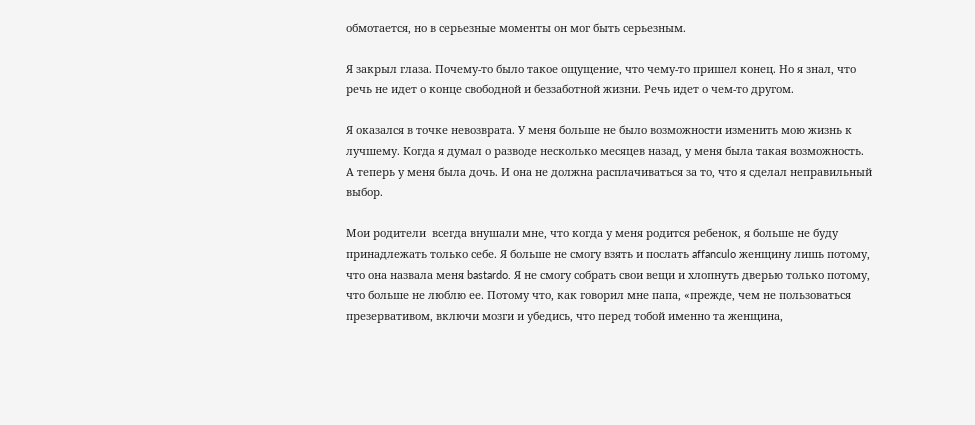обмотается, но в серьезные моменты он мог быть серьезным.

Я закрыл глаза. Почему-то было такое ощущение, что чему-то пришел конец. Но я знал, что речь не идет о конце свободной и беззаботной жизни. Речь идет о чем-то другом.

Я оказался в точке невозврата. У меня больше не было возможности изменить мою жизнь к лучшему. Когда я думал о разводе несколько месяцев назад, у меня была такая возможность. А теперь у меня была дочь. И она не должна расплачиваться за то, что я сделал неправильный выбор.

Мои родители  всегда внушали мне, что когда у меня родится ребенок, я больше не буду принадлежать только себе. Я больше не смогу взять и послать affanculo женщину лишь потому, что она назвала меня bastardo. Я не смогу собрать свои вещи и хлопнуть дверью только потому, что больше не люблю ее. Потому что, как говорил мне папа, «прежде, чем не пользоваться презервативом, включи мозги и убедись, что перед тобой именно та женщина,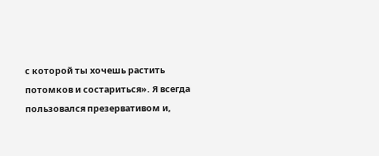с которой ты хочешь растить потомков и состариться». Я всегда пользовался презервативом и,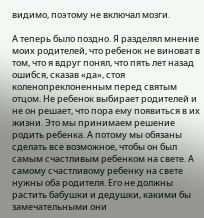видимо, поэтому не включал мозги.

А теперь было поздно. Я разделял мнение моих родителей, что ребенок не виноват в том, что я вдруг понял, что пять лет назад ошибся, сказав «да», стоя коленопреклоненным перед святым отцом. Не ребенок выбирает родителей и не он решает, что пора ему появиться в их жизни. Это мы принимаем решение родить ребенка. А потому мы обязаны сделать все возможное, чтобы он был самым счастливым ребенком на свете. А самому счастливому ребенку на свете нужны оба родителя. Его не должны растить бабушки и дедушки, какими бы замечательными они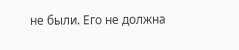не были. Его не должна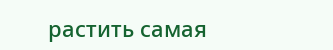растить самая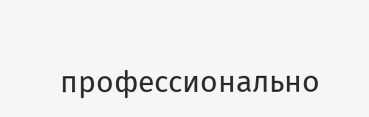профессионально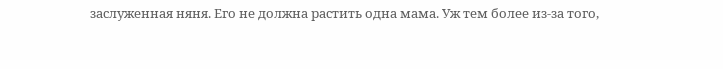заслуженная няня. Его не должна растить одна мама. Уж тем более из-за того,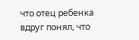что отец ребенка вдруг понял, что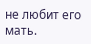не любит его мать.